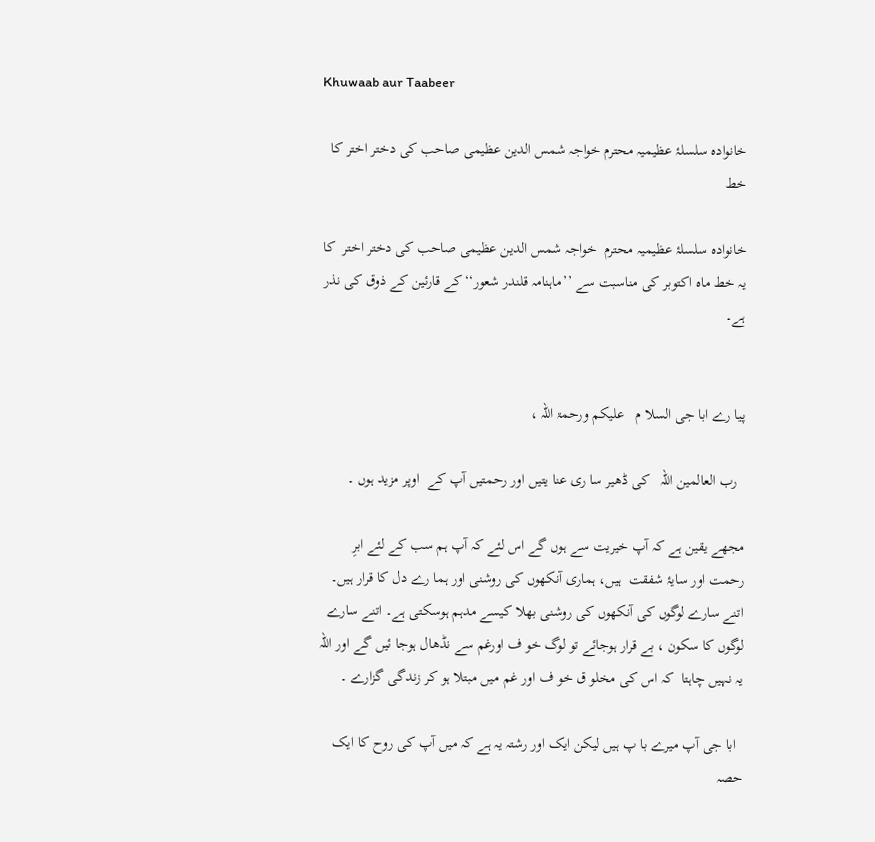Khuwaab aur Taabeer

خانوادہ سلسلۂ عظیمیہ محترم خواجہ شمس الدین عظیمی صاحب کی دختر اختر کا خط

خانوادہ سلسلۂ عظیمیہ محترم  خواجہ شمس الدین عظیمی صاحب کی دختر اختر  کا  یہ خط ماہ اکتوبر کی مناسبت سے ’’ماہنامہ قلندر شعور‘‘کے قارئین کے ذوق کی نذر ہے۔


پیا رے ابا جی السلا م   علیکم ورحمۃ اللہ ،

  رب العالمین اللہ   کی ڈھیر سا ری عنا یتیں اور رحمتیں آپ کے  اوپر مزید ہوں ۔

مجھے یقین ہے کہ آپ خیریت سے ہوں گے اس لئے کہ آپ ہم سب کے لئے ابرِ رحمت اور سایۂ شفقت  ہیں، ہماری آنکھوں کی روشنی اور ہما رے دل کا قرار ہیں۔ اتنے سارے لوگوں کی آنکھوں کی روشنی بھلا کیسے مدہم ہوسکتی ہے۔ اتنے سارے لوگوں کا سکون ، بے قرار ہوجائے تو لوگ خو ف اورغم سے نڈھال ہوجا ئیں گے اور اللہ یہ نہیں چاہتا  کہ اس کی مخلو ق خو ف اور غم میں مبتلا ہو کر زندگی گزارے ۔

  ابا جی آپ میرے با پ ہیں لیکن ایک اور رشتہ یہ ہے کہ میں آپ کی روح کا ایک حصہ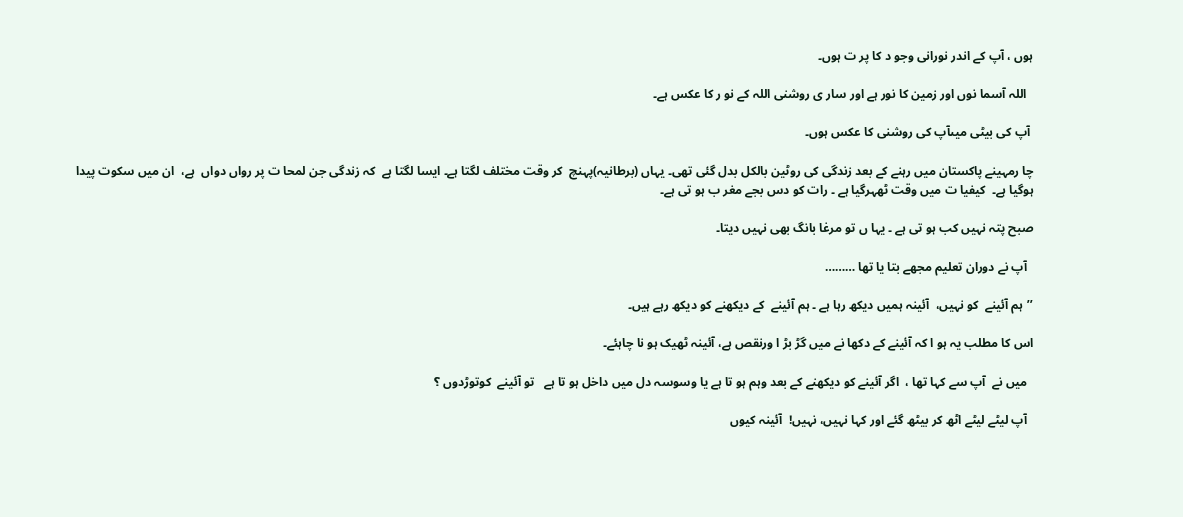ہوں ، آپ کے اندر نورانی وجو د کا پر ت ہوں۔

  اللہ آسما نوں اور زمین کا نور ہے اور سار ی روشنی اللہ کے نو ر کا عکس ہے۔

 آپ کی بیٹی میںآپ کی روشنی کا عکس ہوں۔

چا رمہینے پاکستان میں رہنے کے بعد زندگی کی روٹین بالکل بدل گئی تھی۔ یہاں (برطانیہ)پہنچ  کر وقت مختلف لگتا ہے۔ ایسا لگتا ہے  کہ زندگی جن لمحا ت پر رواں دواں  ہے،  ان میں سکوت پیدا ہوگیا ہے۔  کیفیا ت میں وقت ٹھہرگیا ہے ۔ رات کو دس بجے مغر ب ہو تی ہے۔

صبح پتہ نہیں کب ہو تی ہے ۔ یہا ں تو مرغا بانگ بھی نہیں دیتا۔

  آپ نے دوران تعلیم مجھے بتا یا تھا ………

’’ہم آئینے  کو نہیں،  آئینہ ہمیں دیکھ رہا ہے ۔ ہم آئینے  کے دیکھنے کو دیکھ رہے ہیں۔

اس کا مطلب یہ ہو ا کہ آئینے کے دکھا نے میں گڑ بڑ ا ورنقص ہے، آئینہ ٹھیک ہو نا چاہئے۔

  میں نے  آپ سے کہا تھا ،  اگر آئینے کو دیکھنے کے بعد وہم ہو تا ہے یا وسوسہ دل میں داخل ہو تا ہے   تو آئینے  کوتوڑدوں ؟

  آپ لیٹے لیٹے اٹھ کر بیٹھ گئے اور کہا نہیں، نہیں!  آئینہ کیوں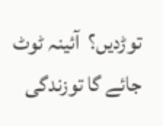توڑدیں؟  آئینہ ٹوٹ جائے گا توزندگی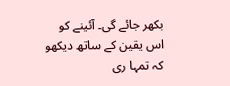بکھر جائے گی۔ آئینے کو اس یقین کے ساتھ دیکھو کہ تمہا ری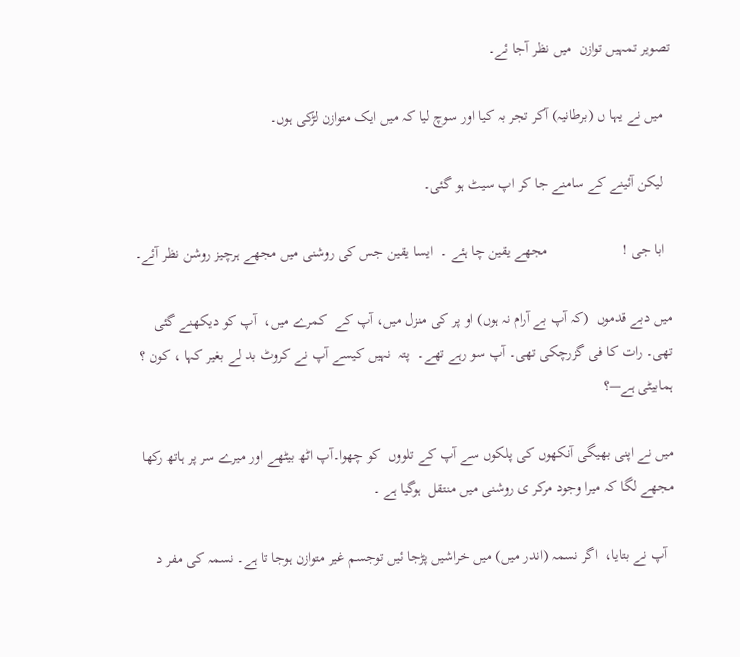تصویر تمہیں توازن  میں نظر آجا ئے۔

  میں نے یہا ں (برطانیہ) آکر تجر بہ کیا اور سوچ لیا کہ میں ایک متوازن لڑکی ہوں۔

  لیکن آئینے کے سامنے جا کر اپ سیٹ ہو گئی۔

  ابا جی !                    مجھے یقین چا ہئے ۔  ایسا یقین جس کی روشنی میں مجھے ہرچیز روشن نظر آئے۔

میں دبے قدموں  (کہ آپ بے آرام نہ ہوں) او پر کی منزل میں، آپ کے  کمرے میں،  آپ کو دیکھنے گئی تھی۔ رات کا فی گزرچکی تھی۔ آپ سو رہے تھے۔  پتہ  نہیں کیسے آپ نے کروٹ بد لے بغیر کہا ، کون ؟  ہمابیٹی ہے—؟

میں نے اپنی بھیگی آنکھوں کی پلکوں سے آپ کے تلووں  کو چھوا۔آپ اٹھ بیٹھے اور میرے سر پر ہاتھ رکھا  مجھے لگا کہ میرا وجود مرکر ی روشنی میں منتقل  ہوگیا ہے ۔

  آپ نے بتایا،  اگر نسمہ (اندر میں) میں خراشیں پڑجا ئیں توجسم غیر متوازن ہوجا تا ہے۔ نسمہ کی مفر د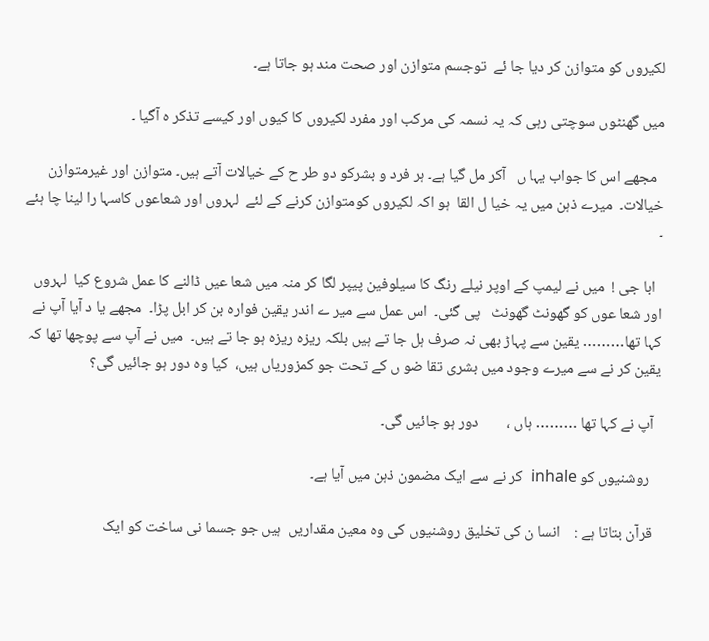لکیروں کو متوازن کر دیا جا ئے  توجسم متوازن اور صحت مند ہو جاتا ہے۔

میں گھنٹوں سوچتی رہی کہ یہ نسمہ کی مرکب اور مفرد لکیروں کا کیوں اور کیسے تذکر ہ آگیا ۔

  مجھے اس کا جواب یہا ں   آکر مل گیا ہے۔ ہر فرد و بشرکو دو طر ح کے خیالات آتے ہیں۔ متوازن اور غیرمتوازن خیالات۔  میرے ذہن میں یہ خیا ل القا  ہو اکہ لکیروں کومتوازن کرنے کے لئے  لہروں اور شعاعوں کاسہا را لینا چا ہئے  ۔

  ابا جی !  میں نے لیمپ کے اوپر نیلے رنگ کا سیلوفین پیپر لگا کر منہ میں شعا عیں ڈالنے کا عمل شروع کیا  لہروں اور شعا عوں کو گھونٹ گھونٹ   پی گئی۔  اس عمل سے میر ے اندر یقین فوارہ بن کر ابل پڑا۔  مجھے یا د آیا آپ نے کہا تھا……… یقین سے پہاڑ بھی نہ صرف ہل جا تے ہیں بلکہ ریزہ ریزہ ہو جا تے ہیں۔  میں نے آپ سے پوچھا تھا کہ یقین کر نے سے میرے وجود میں بشری تقا ضو ں کے تحت جو کمزوریاں ہیں،  کیا وہ دور ہو جائیں گی؟

  آپ نے کہا تھا ……… ہاں ،        دور ہو جائیں گی۔

   روشنیوں کو inhale  کر نے سے ایک مضمون ذہن میں آیا ہے۔

  قرآن بتاتا ہے :    انسا ن کی تخلیق روشنیوں کی وہ معین مقداریں  ہیں جو جسما نی ساخت کو ایک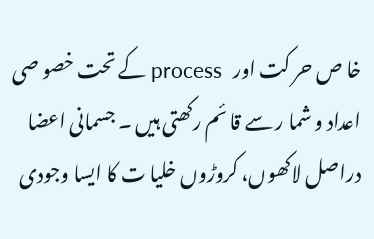خا ص حر کت اور   process کے تحت خصو صی اعداد و شما ر سے قا ئم رکھتی ہیں ۔ جسمانی اعضا   دراصل لاکھوں، کروڑوں خلیا ت کا ایسا وجودی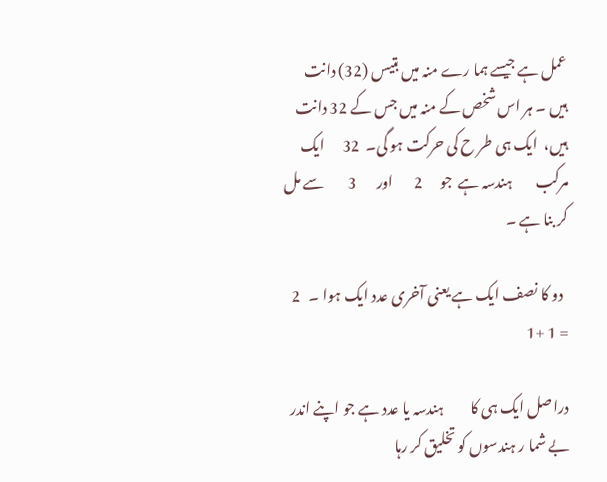عمل ہے جیسے ہما رے منہ میں بتیس (32) دانت ہیں ۔ ہر اس شخص کے منہ میں جس کے 32 دانت ہیں،  ایک ہی طر ح کی حرکت ہو گی۔  32      ایک مرکب        ہندسہ ہے  جو      2       اور       3        سے مل کر بنا ہے ۔

  دو کا نصف ایک ہے یعنی آخری عدد ایک ہوا ۔   2 = 1 +1

دراصل ایک ہی کا         ہندسہ یا عدد ہے جو اپنے اندر بے شما ر ہندسوں کو تخلیق کر رہا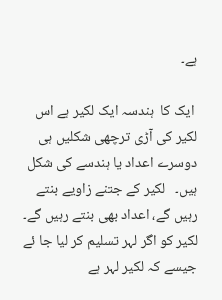ہے۔

 ایک کا  ہندسہ ایک لکیر ہے اس لکیر کی آڑی ترچھی شکلیں ہی دوسرے اعداد یا ہندسے کی شکل ہیں۔   لکیر کے جتنے زاویے بنتے رہیں گے، اعداد بھی بنتے رہیں گے۔  لکیر کو اگر لہر تسلیم کر لیا جا ئے جیسے کہ لکیر لہر ہے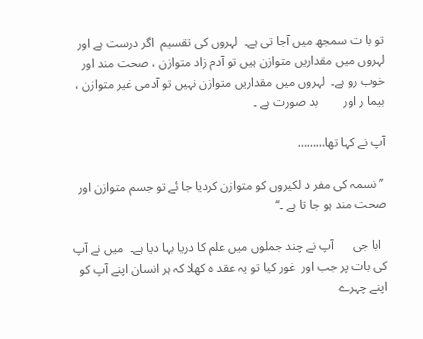تو با ت سمجھ میں آجا تی ہے۔  لہروں کی تقسیم  اگر درست ہے اور لہروں میں مقداریں متوازن ہیں تو آدم زاد متوازن ، صحت مند اور خوب رو ہے۔  لہروں میں مقداریں متوازن نہیں تو آدمی غیر متوازن ، بیما ر اور        بد صورت ہے ۔

آپ نے کہا تھا………

 ’’ نسمہ کی مفر د لکیروں کو متوازن کردیا جا ئے تو جسم متوازن اور صحت مند ہو جا تا ہے ۔‘‘

  ابا جی      آپ نے چند جملوں میں علم کا دریا بہا دیا ہے۔  میں نے آپ کی بات پر جب اور  غور کیا تو یہ عقد ہ کھلا کہ ہر انسان اپنے آپ کو اپنے چہرے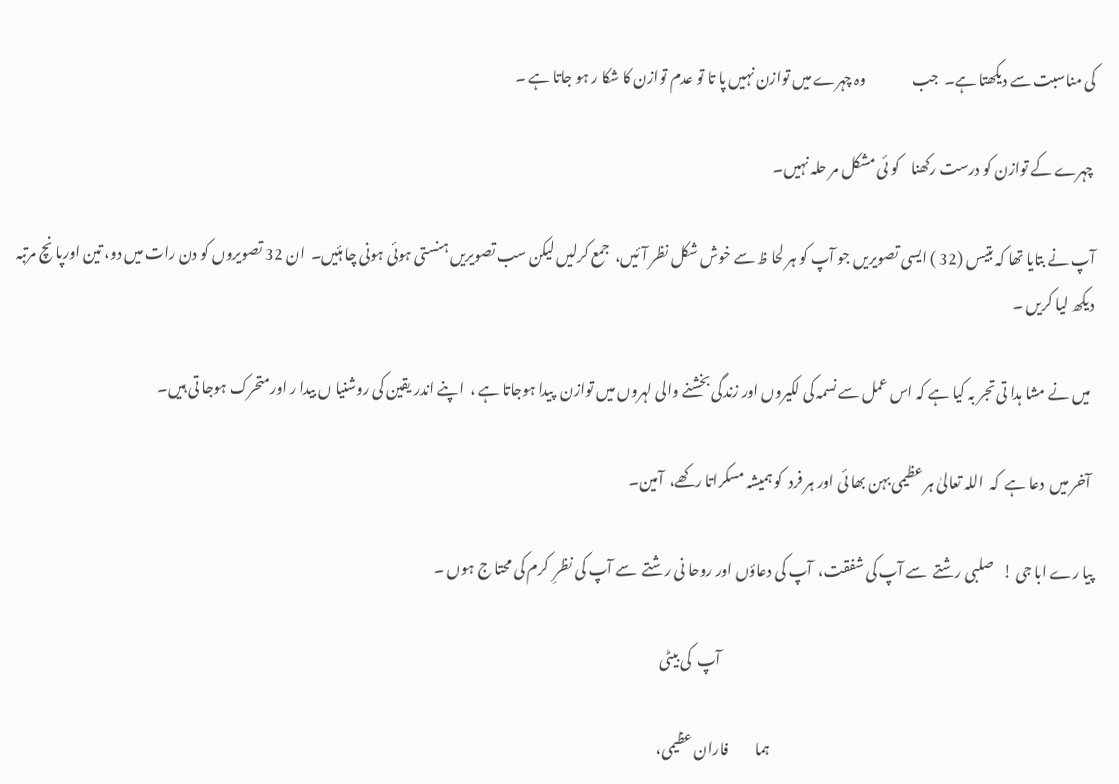کی مناسبت سے دیکھتا ہے۔  جب                وہ چہرے میں توازن نہیں پا تا تو عدم توازن کا شکا ر ہو جاتا ہے ۔

 چہرے کے توازن کو درست رکھنا    کو ئی مشکل مر حلہ نہیں۔

آپ نے بتایا تھا کہ بتیس (32 ) ایسی تصویریں جو آپ کو ہر لحا ظ سے خوش شکل نظر آئیں،  جمع کرلیں لیکن سب تصویریں ہنستی ہوئی ہونی چا ہئیں۔  ان 32 تصویروں کو دن رات میں دو، تین اورپا نچ مرتبہ دیکھ لیا کریں ۔

 میں نے مشا ہدا تی تجر بہ کیا ہے کہ اس عمل سے نسمہ کی لکیروں اور زندگی بخشنے والی لہروں میں توازن  پیدا ہوجاتا ہے ،  اپنے اندر یقین کی روشنیا ں بیدا ر اورمتحرک ہوجا تی ہیں۔

 آخر میں  دعا ہے  کہ  اللہ تعالیٰ ہر عظیمی بہن بھا ئی اور ہر فرد  کو ہمیشہ مسکراتا رکھے،  آمین۔

پیا رے ابا جی !   صلبی رشتے  سے آپ کی شفقت،  آپ کی دعاؤں اور روحا نی رشتے  سے آپ کی نظرِ  کرم کی محتا ج ہوں ۔

                                                                                                                                 آپ  کی بیٹی

                                                                                                                ہما         فاران عظیمی،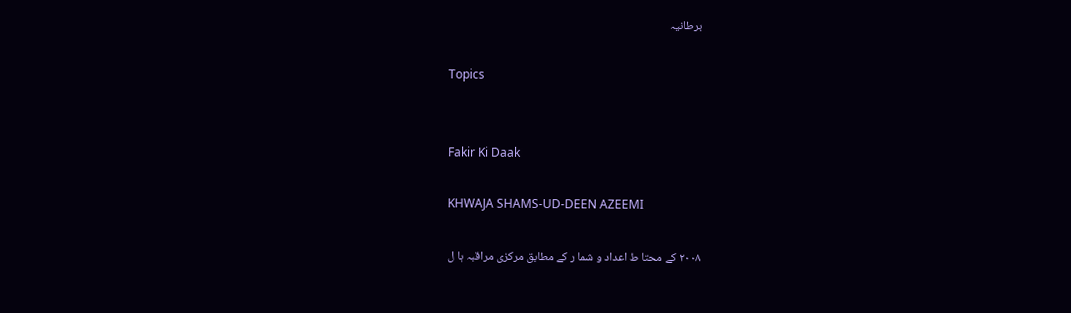برطانیہ

Topics


Fakir Ki Daak

KHWAJA SHAMS-UD-DEEN AZEEMI

۲۰۰۸ کے محتا ط اعداد و شما ر کے مطابق مرکزی مراقبہ ہا ل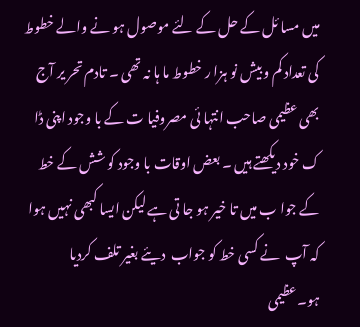میں مسا ئل کے حل کے لئے موصول ہو نے والے خطوط کی تعداد کم و بیش نو ہزا ر خطوط ما ہا نہ تھی ۔ تادم تحر یر آج بھی عظیمی صاحب انتہا ئی مصروفیا ت کے با وجود اپنی ڈا ک خود دیکھتے ہیں ۔ بعض اوقات با وجود کو شش کے خط کے جوا ب میں تا خیر ہو جا تی ہے لیکن ایسا کبھی نہیں ہوا کہ آپ  نے کسی خط کو جواب  دیئے بغیر تلف کردیا ہو۔عظیمی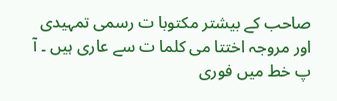صاحب کے بیشتر مکتوبا ت رسمی تمہیدی اور مروجہ اختتا می کلما ت سے عاری ہیں ۔ آ پ خط میں فوری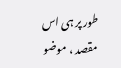طور پر ہی اس مقصد ، موضو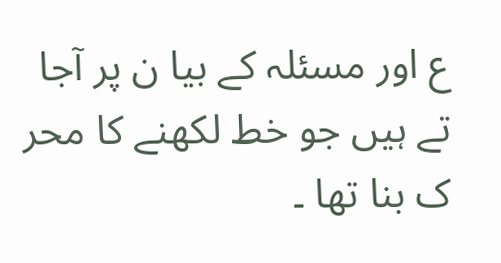ع اور مسئلہ کے بیا ن پر آجا تے ہیں جو خط لکھنے کا محر ک بنا تھا ۔